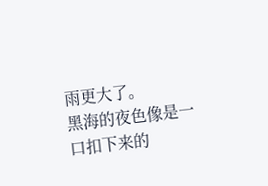雨更大了。
黑海的夜色像是一口扣下来的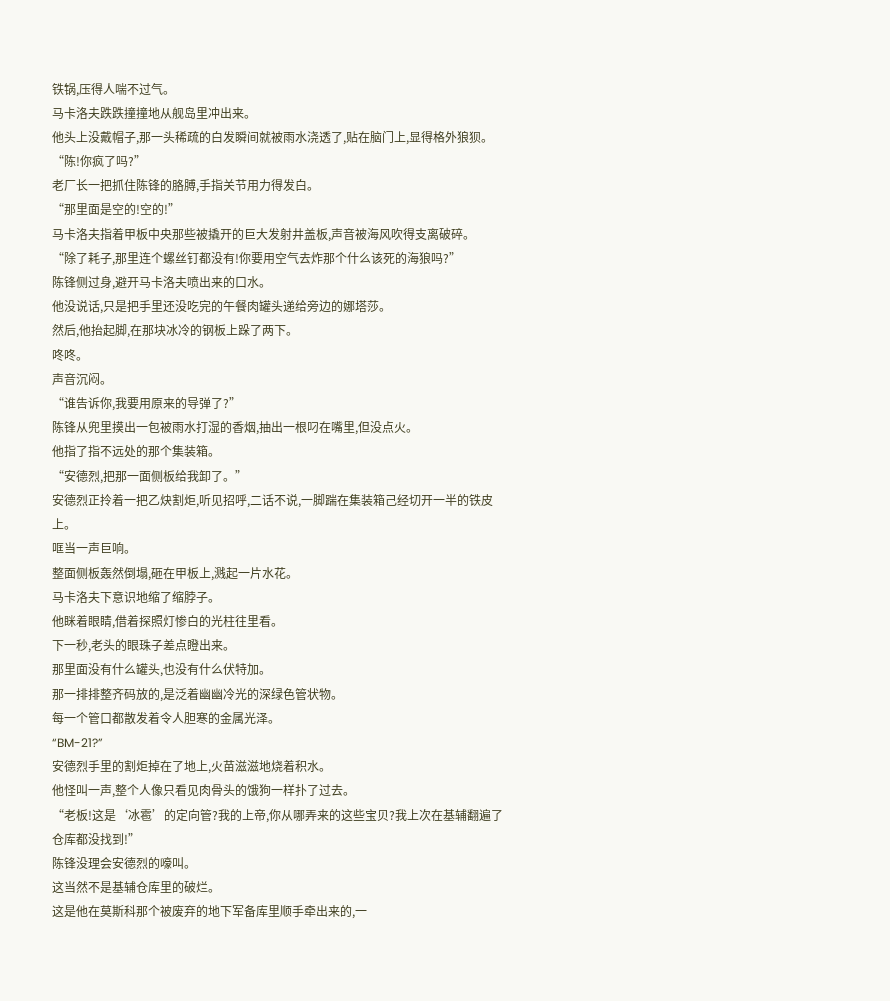铁锅,压得人喘不过气。
马卡洛夫跌跌撞撞地从舰岛里冲出来。
他头上没戴帽子,那一头稀疏的白发瞬间就被雨水浇透了,贴在脑门上,显得格外狼狈。
“陈!你疯了吗?”
老厂长一把抓住陈锋的胳膊,手指关节用力得发白。
“那里面是空的!空的!”
马卡洛夫指着甲板中央那些被撬开的巨大发射井盖板,声音被海风吹得支离破碎。
“除了耗子,那里连个螺丝钉都没有!你要用空气去炸那个什么该死的海狼吗?”
陈锋侧过身,避开马卡洛夫喷出来的口水。
他没说话,只是把手里还没吃完的午餐肉罐头递给旁边的娜塔莎。
然后,他抬起脚,在那块冰冷的钢板上跺了两下。
咚咚。
声音沉闷。
“谁告诉你,我要用原来的导弹了?”
陈锋从兜里摸出一包被雨水打湿的香烟,抽出一根叼在嘴里,但没点火。
他指了指不远处的那个集装箱。
“安德烈,把那一面侧板给我卸了。”
安德烈正拎着一把乙炔割炬,听见招呼,二话不说,一脚踹在集装箱己经切开一半的铁皮上。
哐当一声巨响。
整面侧板轰然倒塌,砸在甲板上,溅起一片水花。
马卡洛夫下意识地缩了缩脖子。
他眯着眼睛,借着探照灯惨白的光柱往里看。
下一秒,老头的眼珠子差点瞪出来。
那里面没有什么罐头,也没有什么伏特加。
那一排排整齐码放的,是泛着幽幽冷光的深绿色管状物。
每一个管口都散发着令人胆寒的金属光泽。
“BM-21?”
安德烈手里的割炬掉在了地上,火苗滋滋地烧着积水。
他怪叫一声,整个人像只看见肉骨头的饿狗一样扑了过去。
“老板!这是‘冰雹’的定向管?我的上帝,你从哪弄来的这些宝贝?我上次在基辅翻遍了仓库都没找到!”
陈锋没理会安德烈的嚎叫。
这当然不是基辅仓库里的破烂。
这是他在莫斯科那个被废弃的地下军备库里顺手牵出来的,一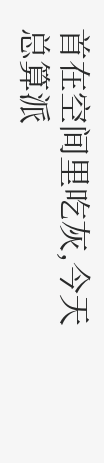首在空间里吃灰,今天总算派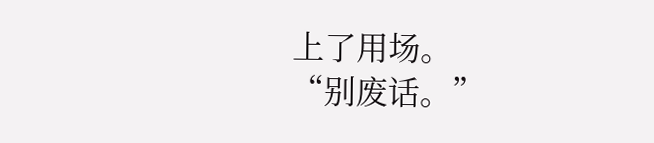上了用场。
“别废话。”